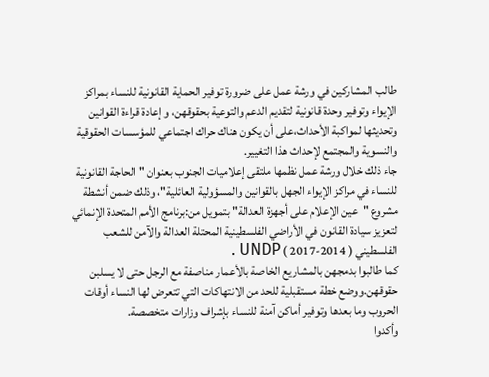طالب المشاركين في ورشة عمل على ضرورة توفير الحماية القانونية للنساء بمراكز الإيواء وتوفير وحدة قانونية لتقديم الدعم والتوعية بحقوقهن، و إعادة قراءة القوانين وتحديثها لمواكبة الأحداث،على أن يكون هناك حراك اجتماعي للمؤسسات الحقوقية والنسوية والمجتمع لإحداث هذا التغيير.
جاء ذلك خلال ورشة عمل نظمها ملتقى إعلاميات الجنوب بعنوان "الحاجة القانونية للنساء في مراكز الإيواء الجهل بالقوانين والمسؤولية العائلية"، وذلك ضمن أنشطة مشروع "عين الإعلام على أجهزة العدالة" بتمويل من:برنامج الأمم المتحدة الإنمائي لتعزيز سيادة القانون في الأراضي الفلسطينية المحتلة العدالة والآمن للشعب الفلسطيني ( 2014-2017 ) UNDP .
كما طالبوا بدمجهن بالمشاريع الخاصة بالأعمار مناصفة مع الرجل حتى لا يسلبن حقوقهن.ووضع خطة مستقبلية للحد من الانتهاكات التي تتعرض لها النساء أوقات الحروب وما بعدها وتوفير أماكن آمنة للنساء بإشراف وزارات متخصصة.
وأكدوا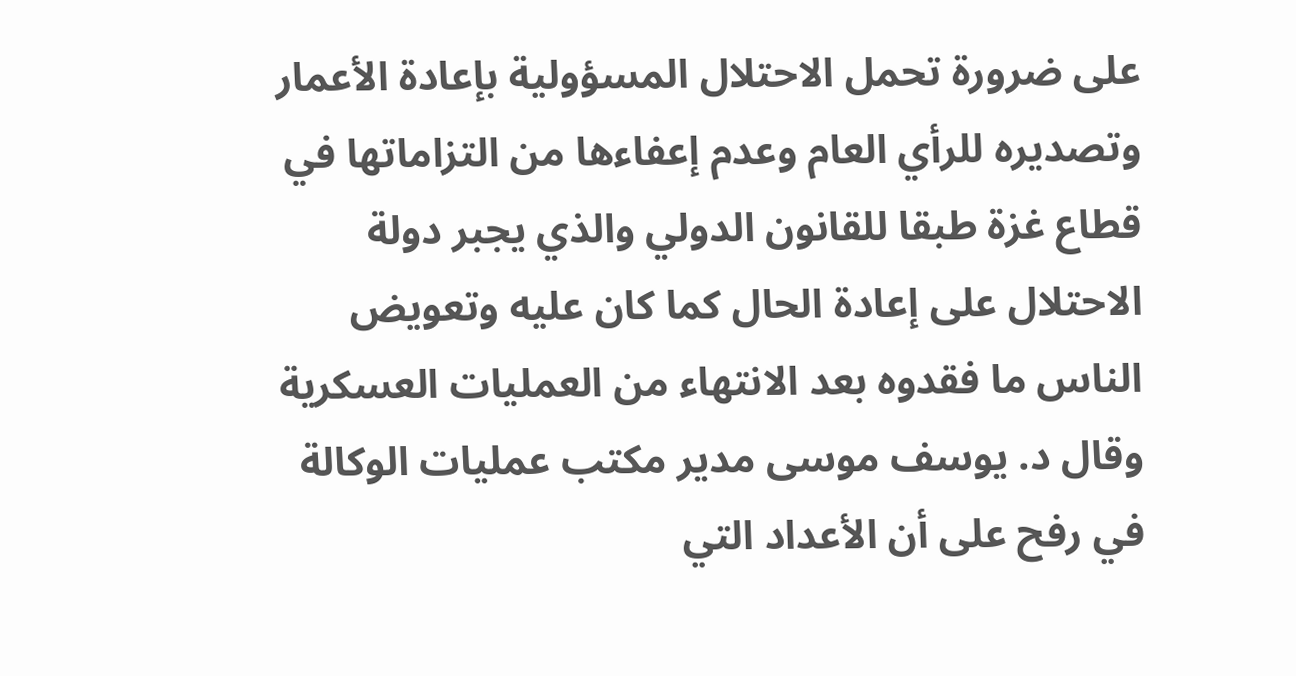على ضرورة تحمل الاحتلال المسؤولية بإعادة الأعمار وتصديره للرأي العام وعدم إعفاءها من التزاماتها في قطاع غزة طبقا للقانون الدولي والذي يجبر دولة الاحتلال على إعادة الحال كما كان عليه وتعويض الناس ما فقدوه بعد الانتهاء من العمليات العسكرية
وقال د. يوسف موسى مدير مكتب عمليات الوكالة في رفح على أن الأعداد التي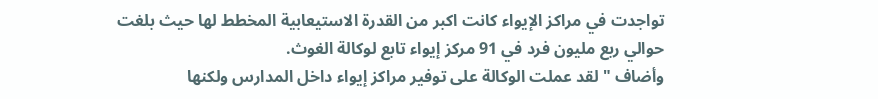تواجدت في مراكز الإيواء كانت اكبر من القدرة الاستيعابية المخطط لها حيث بلغت حوالي ربع مليون فرد في 91 مركز إيواء تابع لوكالة الغوث.
وأضاف " لقد عملت الوكالة على توفير مراكز إيواء داخل المدارس ولكنها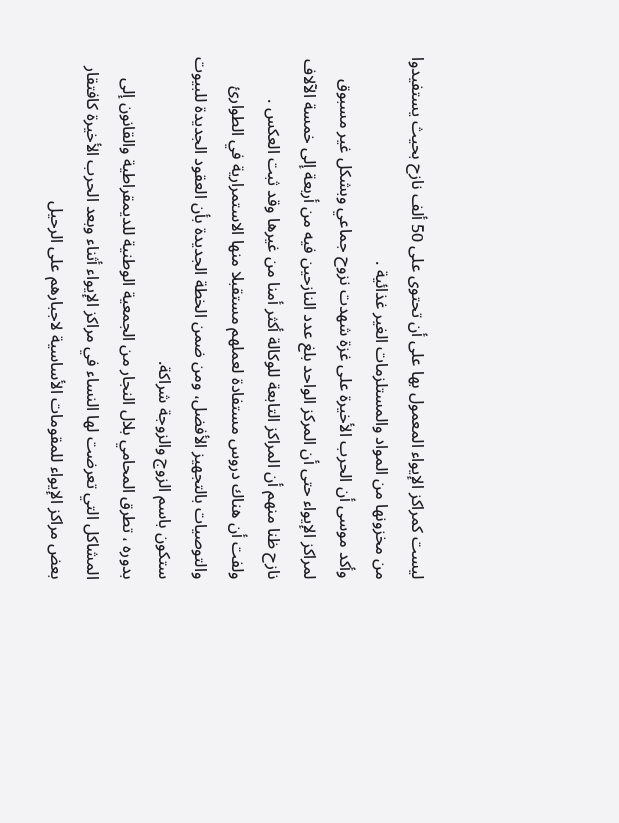ليست كمراكز الإيواء المعمول بها على أن تحتوى على 50 ألف نازح بحيث يستفيدوا من مخزونها من المواد والمستلزمات الغير غذائية .
وأكد موسى أن الحرب الأخيرة على غزة شهدت نزوح جماعي وبشكل غير مسبوق لمراكز الإيواء حتى أن المركز الواحد بلغ عدد النازحين فيه من أربعة إلى خمسة الآلاف نازح ظنا منهم أن المراكز التابعة للوكالة أكثر أمنا من غيرها وقد ثبت العكس .
ولفت أن هناك دروس مستفادة لعملهم مستقبلا منها الاستمرارية في الطوارئ والتوصيات بالتجهيز الأفضل، ومن ضمن الخطة الجديدة بأن العقود الجديدة للبيوت ستكون باسم الزوج والزوجة شراكة.
بدوره ، تطرق المحامي بلال النجار من الجمعية الوطنية للديمقراطية والقانون إلى المشاكل التي تعرضت لها النساء في مراكز الإيواء أثناء وبعد الحرب الأخيرة كافتقار بعض مراكز الإيواء للمقومات الأساسية لاجبارهم على الرحيل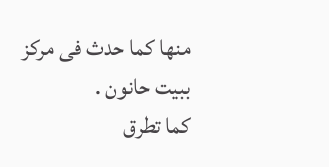منها كما حدث فى مركز ببيت حانون .
كما تطرق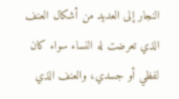النجار إلى العديد من أشكال العنف الذي تعرضت له النساء سواء كان لفظي أو جسدي، والعنف الذي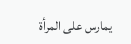يمارس على المرأة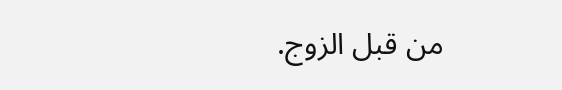من قبل الزوج.